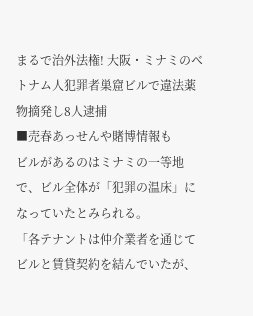まるで治外法権! 大阪・ミナミのベトナム人犯罪者巣窟ビルで違法薬物摘発し8人逮捕
■売春あっせんや賭博情報も
ビルがあるのはミナミの一等地で、ビル全体が「犯罪の温床」になっていたとみられる。
「各テナントは仲介業者を通じてビルと賃貸契約を結んでいたが、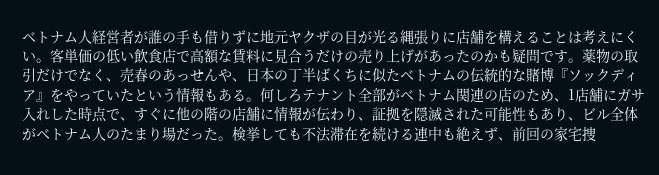ベトナム人経営者が誰の手も借りずに地元ヤクザの目が光る縄張りに店舗を構えることは考えにくい。客単価の低い飲食店で高額な賃料に見合うだけの売り上げがあったのかも疑問です。薬物の取引だけでなく、売春のあっせんや、日本の丁半ばくちに似たベトナムの伝統的な賭博『ソックディア』をやっていたという情報もある。何しろテナント全部がベトナム関連の店のため、1店舗にガサ入れした時点で、すぐに他の階の店舗に情報が伝わり、証拠を隠滅された可能性もあり、ビル全体がベトナム人のたまり場だった。検挙しても不法滞在を続ける連中も絶えず、前回の家宅捜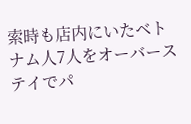索時も店内にいたベトナム人7人をオーバーステイでパ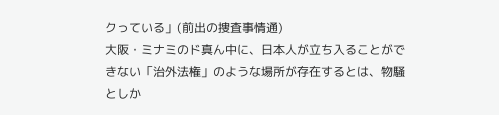クっている」(前出の捜査事情通)
大阪・ミナミのド真ん中に、日本人が立ち入ることができない「治外法権」のような場所が存在するとは、物騒としか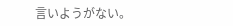言いようがない。